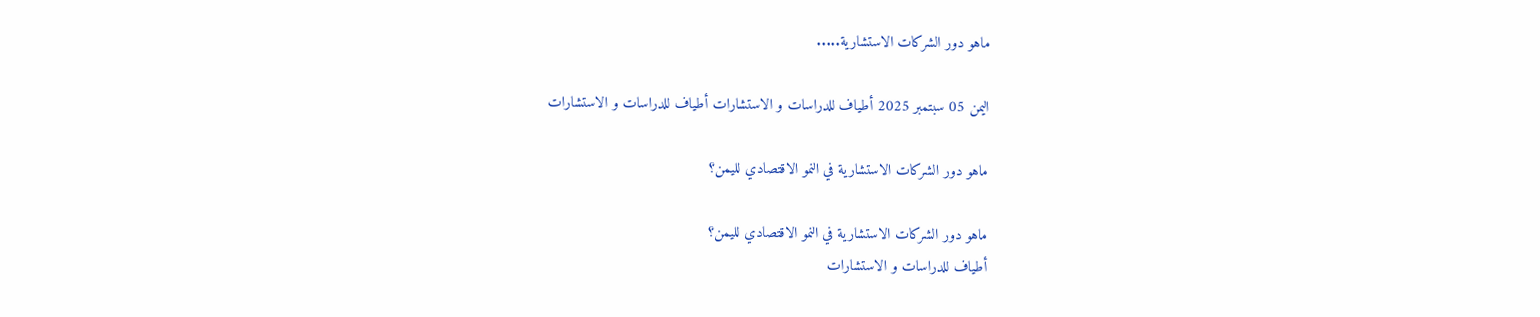ماهو دور الشركات الاستشارية.....

اليمن 05 سبتمبر 2025 أطياف للدراسات و الاستشارات أطياف للدراسات و الاستشارات

ماهو دور الشركات الاستشارية في النمو الاقتصادي لليمن؟

ماهو دور الشركات الاستشارية في النمو الاقتصادي لليمن؟
أطياف للدراسات و الاستشارات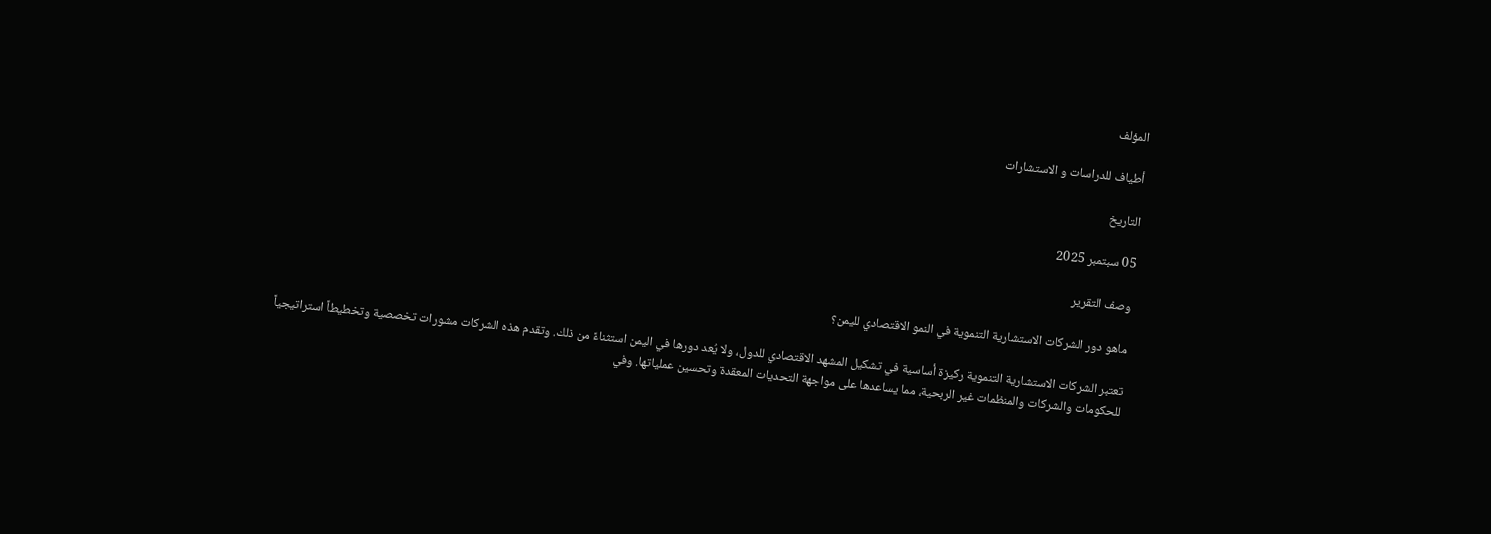المؤلف

أطياف للدراسات و الاستشارات

التاريخ

05 سبتمبر 2025

وصف التقرير

ماهو دور الشركات الاستشارية التنموية في النمو الاقتصادي لليمن؟

تعتبر الشركات الاستشارية التنموية ركيزة أساسية في تشكيل المشهد الاقتصادي للدول، ولا يُعد دورها في اليمن استثناءً من ذلك. وتقدم هذه الشركات مشورات تخصصية وتخطيطاً استراتيجياً للحكومات والشركات والمنظمات غير الربحية، مما يساعدها على مواجهة التحديات المعقدة وتحسين عملياتها. وفي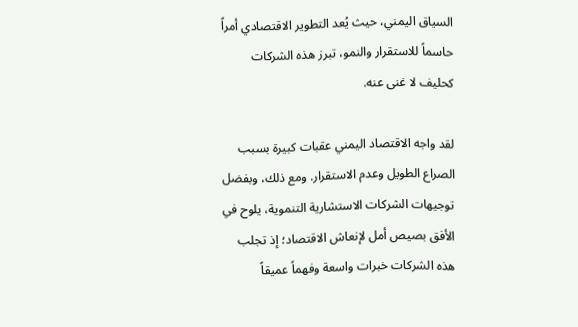السياق اليمني، حيث يُعد التطوير الاقتصادي أمراً حاسماً للاستقرار والنمو، تبرز هذه الشركات كحليف لا غنى عنه.

لقد واجه الاقتصاد اليمني عقبات كبيرة بسبب الصراع الطويل وعدم الاستقرار. ومع ذلك، وبفضل توجيهات الشركات الاستشارية التنموية، يلوح في الأفق بصيص أمل لإنعاش الاقتصاد؛ إذ تجلب هذه الشركات خبرات واسعة وفهماً عميقاً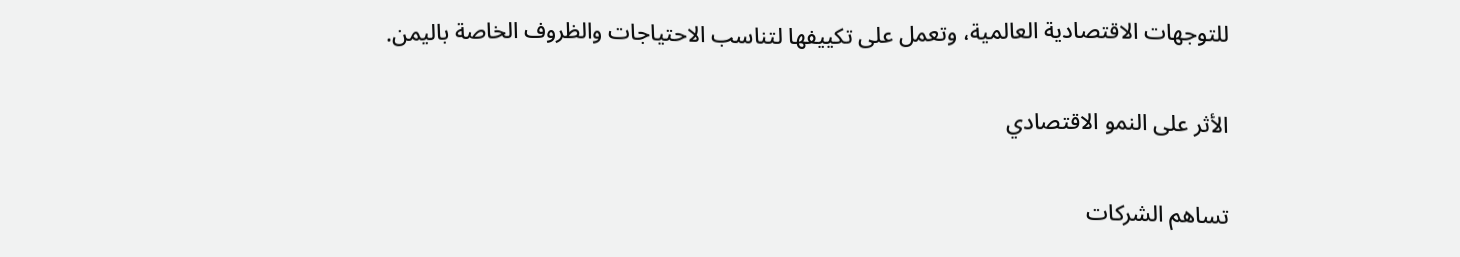للتوجهات الاقتصادية العالمية، وتعمل على تكييفها لتناسب الاحتياجات والظروف الخاصة باليمن.

الأثر على النمو الاقتصادي

تساهم الشركات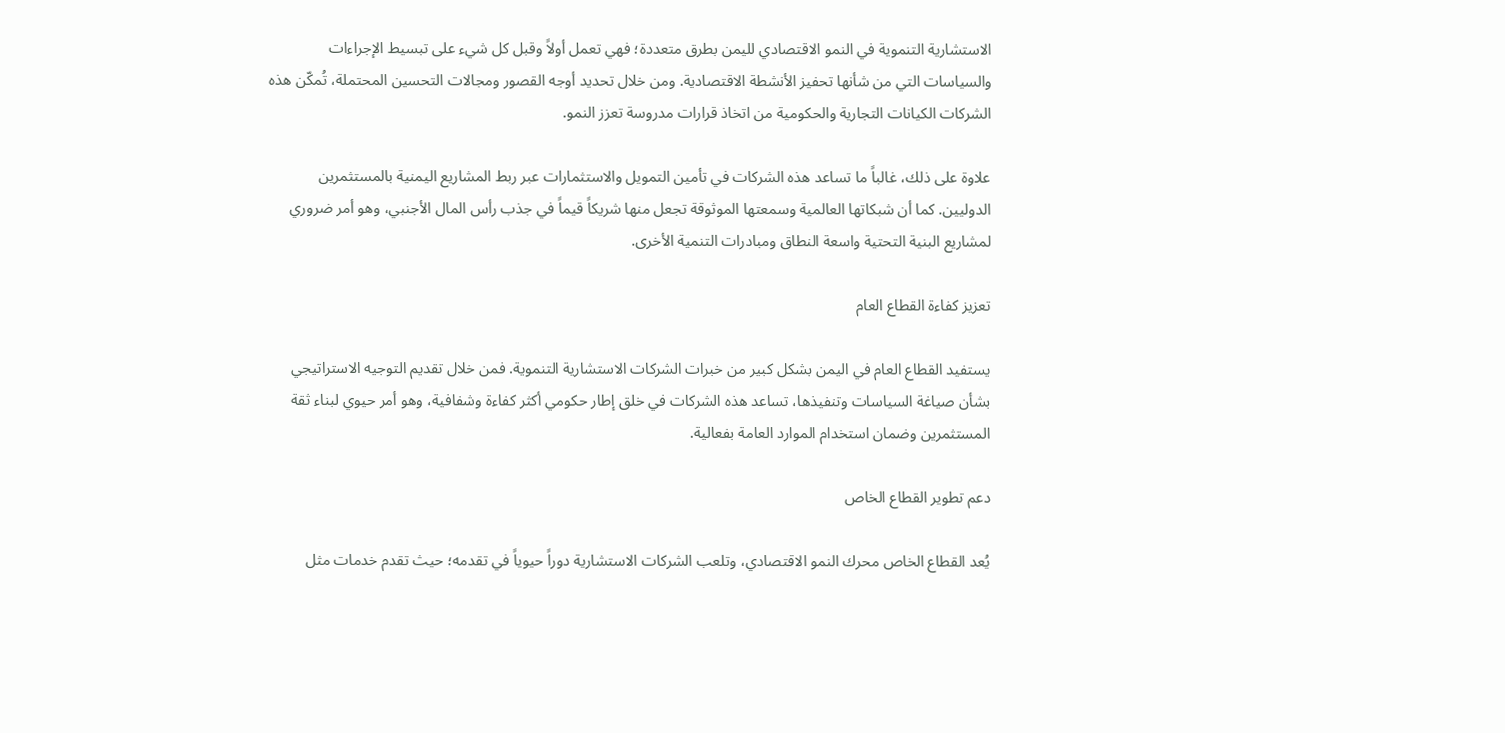الاستشارية التنموية في النمو الاقتصادي لليمن بطرق متعددة؛ فهي تعمل أولاً وقبل كل شيء على تبسيط الإجراءات والسياسات التي من شأنها تحفيز الأنشطة الاقتصادية. ومن خلال تحديد أوجه القصور ومجالات التحسين المحتملة، تُمكّن هذه الشركات الكيانات التجارية والحكومية من اتخاذ قرارات مدروسة تعزز النمو.

علاوة على ذلك، غالباً ما تساعد هذه الشركات في تأمين التمويل والاستثمارات عبر ربط المشاريع اليمنية بالمستثمرين الدوليين. كما أن شبكاتها العالمية وسمعتها الموثوقة تجعل منها شريكاً قيماً في جذب رأس المال الأجنبي، وهو أمر ضروري لمشاريع البنية التحتية واسعة النطاق ومبادرات التنمية الأخرى.

تعزيز كفاءة القطاع العام

يستفيد القطاع العام في اليمن بشكل كبير من خبرات الشركات الاستشارية التنموية. فمن خلال تقديم التوجيه الاستراتيجي بشأن صياغة السياسات وتنفيذها، تساعد هذه الشركات في خلق إطار حكومي أكثر كفاءة وشفافية، وهو أمر حيوي لبناء ثقة المستثمرين وضمان استخدام الموارد العامة بفعالية.

دعم تطوير القطاع الخاص

يُعد القطاع الخاص محرك النمو الاقتصادي، وتلعب الشركات الاستشارية دوراً حيوياً في تقدمه؛ حيث تقدم خدمات مثل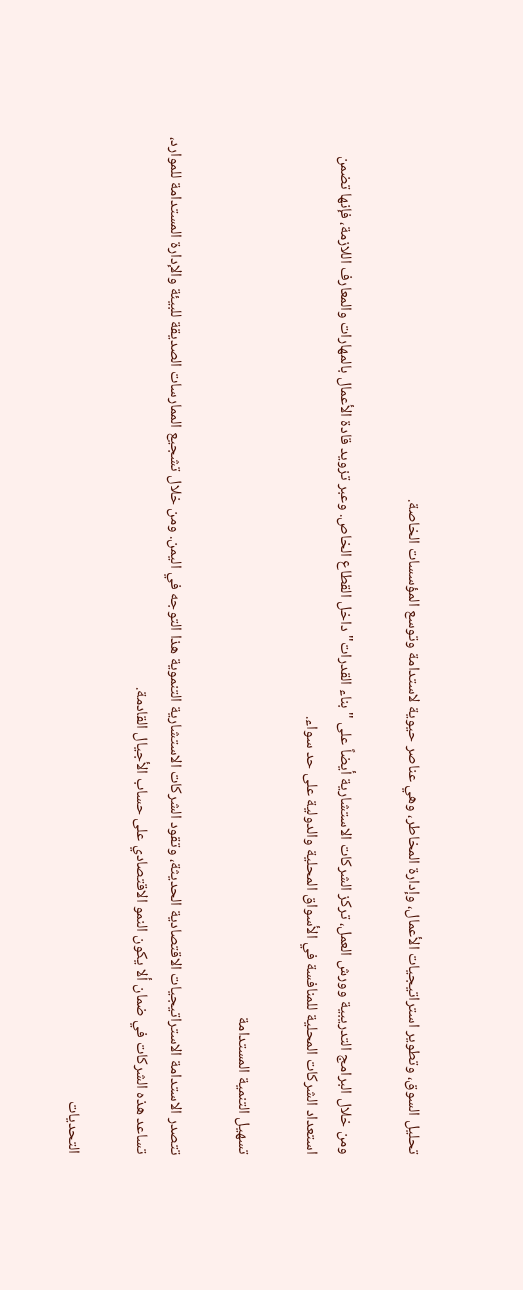تحليل السوق، وتطوير استراتيجيات الأعمال، وإدارة المخاطر، وهي عناصر حيوية لاستدامة وتوسع المؤسسات الخاصة.

ومن خلال البرامج التدريبية وورش العمل، تركز الشركات الاستشارية أيضاً على "بناء القدرات" داخل القطاع الخاص. وعبر تزويد قادة الأعمال بالمهارات والمعارف اللازمة، فإنها تضمن استعداد الشركات المحلية للمنافسة في الأسواق المحلية والدولية على حد سواء.

تسهيل التنمية المستدامة

تتصدر الاستدامة الاستراتيجيات الاقتصادية الحديثة، وتقود الشركات الاستشارية التنموية هذا التوجه في اليمن. ومن خلال تشجيع الممارسات الصديقة للبيئة والإدارة المستدامة للموارد، تساعد هذه الشركات في ضمان ألا يكون النمو الاقتصادي على حساب الأجيال القادمة.

التحديات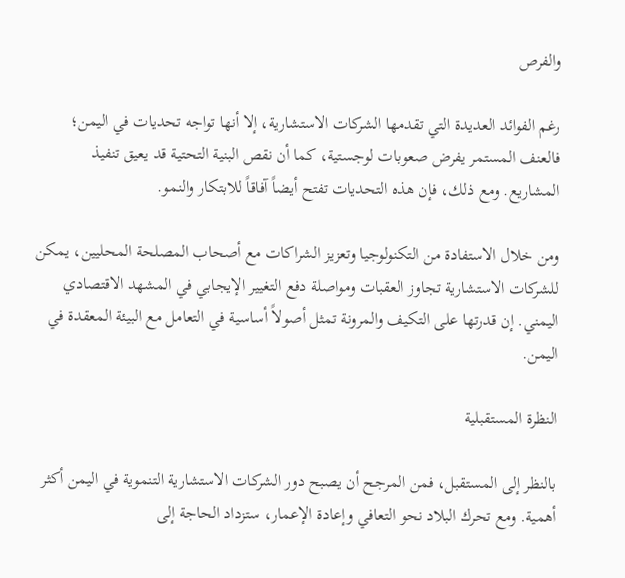والفرص

رغم الفوائد العديدة التي تقدمها الشركات الاستشارية، إلا أنها تواجه تحديات في اليمن؛ فالعنف المستمر يفرض صعوبات لوجستية، كما أن نقص البنية التحتية قد يعيق تنفيذ المشاريع. ومع ذلك، فإن هذه التحديات تفتح أيضاً آفاقاً للابتكار والنمو.

ومن خلال الاستفادة من التكنولوجيا وتعزيز الشراكات مع أصحاب المصلحة المحليين، يمكن للشركات الاستشارية تجاوز العقبات ومواصلة دفع التغيير الإيجابي في المشهد الاقتصادي اليمني. إن قدرتها على التكيف والمرونة تمثل أصولاً أساسية في التعامل مع البيئة المعقدة في اليمن.

النظرة المستقبلية

بالنظر إلى المستقبل، فمن المرجح أن يصبح دور الشركات الاستشارية التنموية في اليمن أكثر أهمية. ومع تحرك البلاد نحو التعافي وإعادة الإعمار، ستزداد الحاجة إلى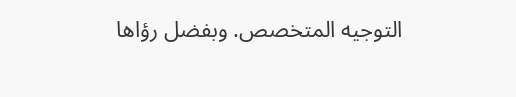التوجيه المتخصص. وبفضل رؤاها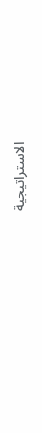الاستراتيجية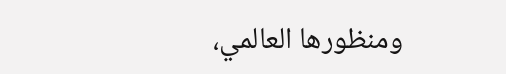ومنظورها العالمي،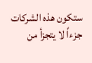ستكون هذه الشركات جزءاً لا يتجزأ من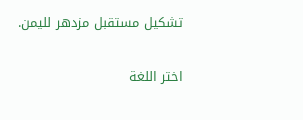تشكيل مستقبل مزدهر لليمن.

اختر اللغة